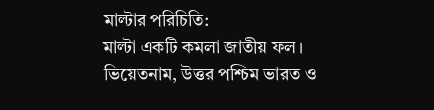মাল্টার পরিচিতি:
মাল্টা একটি কমলা জাতীয় ফল। ভিয়েতনাম, উত্তর পশ্চিম ভারত ও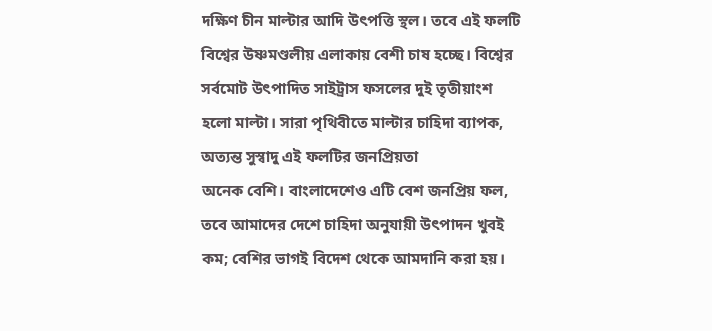দক্ষিণ চীন মাল্টার আদি উৎপত্তি স্থল। তবে এই ফলটি বিশ্বের উষ্ণমণ্ডলীয় এলাকায় বেশী চাষ হচ্ছে। বিশ্বের সর্বমোট উৎপাদিত সাইট্রাস ফসলের দুই তৃতীয়াংশ হলো মাল্টা। সারা পৃথিবীতে মাল্টার চাহিদা ব্যাপক, অত্যন্ত সুস্বাদু এই ফলটির জনপ্রিয়তা
অনেক বেশি। বাংলাদেশেও এটি বেশ জনপ্রিয় ফল, তবে আমাদের দেশে চাহিদা অনুযায়ী উৎপাদন খুবই কম; বেশির ভাগই বিদেশ থেকে আমদানি করা হয়।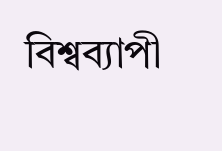বিশ্বব্যাপী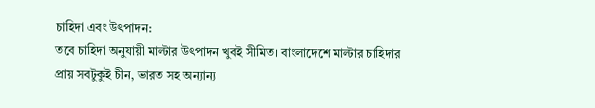চাহিদা এবং উৎপাদন:
তবে চাহিদা অনুযায়ী মাল্টার উৎপাদন খুবই সীমিত। বাংলাদেশে মাল্টার চাহিদার
প্রায় সবটুকুই চীন, ভারত সহ অন্যান্য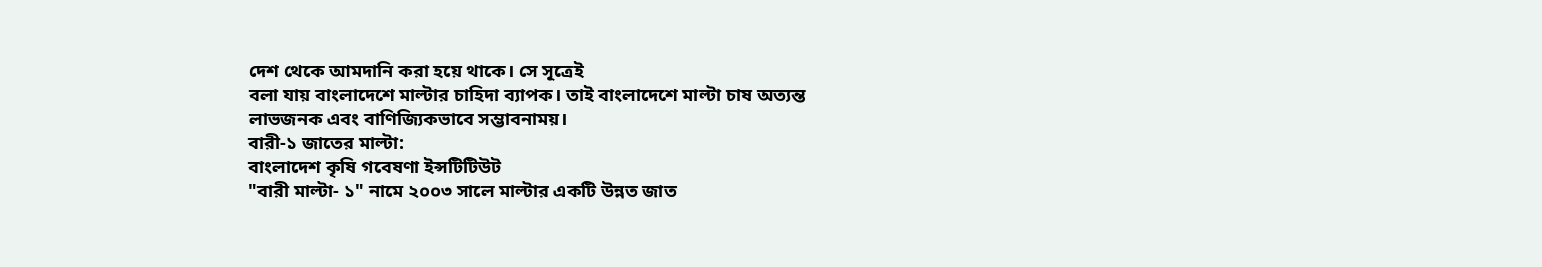দেশ থেকে আমদানি করা হয়ে থাকে। সে সূত্রেই
বলা যায় বাংলাদেশে মাল্টার চাহিদা ব্যাপক। তাই বাংলাদেশে মাল্টা চাষ অত্যন্ত
লাভজনক এবং বাণিজ্যিকভাবে সম্ভাবনাময়।
বারী-১ জাতের মাল্টা:
বাংলাদেশ কৃষি গবেষণা ইন্সটিটিউট
"বারী মাল্টা- ১" নামে ২০০৩ সালে মাল্টার একটি উন্নত জাত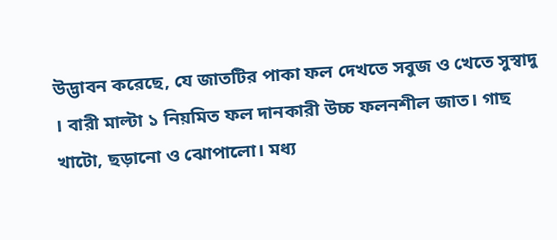উদ্ভাবন করেছে, যে জাতটির পাকা ফল দেখতে সবুজ ও খেতে সুস্বাদু । বারী মাল্টা ১ নিয়মিত ফল দানকারী উচ্চ ফলনশীল জাত। গাছ খাটো, ছড়ানো ও ঝোপালো। মধ্য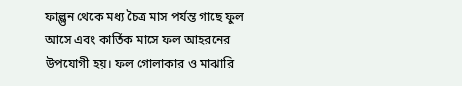ফাল্গুন থেকে মধ্য চৈত্র মাস পর্যন্ত গাছে ফুল আসে এবং কার্তিক মাসে ফল আহরনের উপযোগী হয়। ফল গোলাকার ও মাঝারি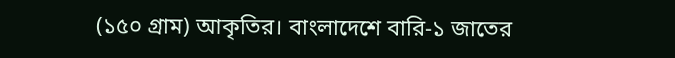(১৫০ গ্রাম) আকৃতির। বাংলাদেশে বারি-১ জাতের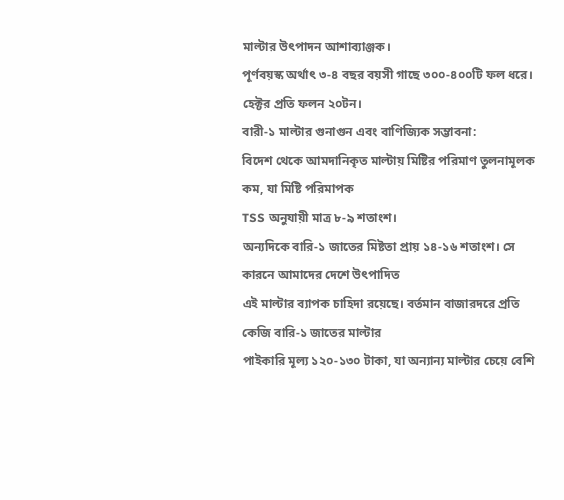মাল্টার উৎপাদন আশাব্যাঞ্জক।
পূর্ণবয়স্ক অর্থাৎ ৩-৪ বছর বয়সী গাছে ৩০০-৪০০টি ফল ধরে। হেক্টর প্রতি ফলন ২০টন।
বারী-১ মাল্টার গুনাগুন এবং বাণিজ্যিক সম্ভাবনা:
বিদেশ থেকে আমদানিকৃত মাল্টায় মিষ্টির পরিমাণ তুলনামূলক কম, যা মিষ্টি পরিমাপক
TSS অনুযায়ী মাত্র ৮-৯ শতাংশ।
অন্যদিকে বারি-১ জাতের মিষ্টতা প্রায় ১৪-১৬ শতাংশ। সে কারনে আমাদের দেশে উৎপাদিত
এই মাল্টার ব্যাপক চাহিদা রয়েছে। বর্তমান বাজারদরে প্রতি কেজি বারি-১ জাতের মাল্টার
পাইকারি মূল্য ১২০-১৩০ টাকা, যা অন্যান্য মাল্টার চেয়ে বেশি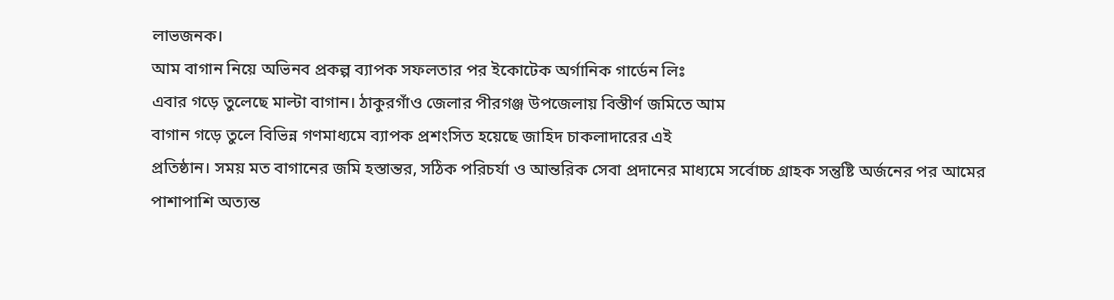লাভজনক।
আম বাগান নিয়ে অভিনব প্রকল্প ব্যাপক সফলতার পর ইকোটেক অর্গানিক গার্ডেন লিঃ
এবার গড়ে তুলেছে মাল্টা বাগান। ঠাকুরগাঁও জেলার পীরগঞ্জ উপজেলায় বিস্তীর্ণ জমিতে আম
বাগান গড়ে তুলে বিভিন্ন গণমাধ্যমে ব্যাপক প্রশংসিত হয়েছে জাহিদ চাকলাদারের এই
প্রতিষ্ঠান। সময় মত বাগানের জমি হস্তান্তর, সঠিক পরিচর্যা ও আন্তরিক সেবা প্রদানের মাধ্যমে সর্বোচ্চ গ্রাহক সন্তুষ্টি অর্জনের পর আমের পাশাপাশি অত্যন্ত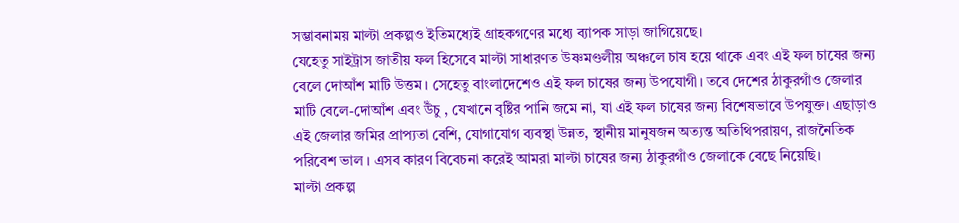সম্ভাবনাময় মাল্টা প্রকল্পও ইতিমধ্যেই গ্রাহকগণের মধ্যে ব্যাপক সাড়া জাগিয়েছে।
যেহেতু সাইট্রাস জাতীয় ফল হিসেবে মাল্টা সাধারণত উষ্ণমণ্ডলীয় অঞ্চলে চাষ হয়ে থাকে এবং এই ফল চাষের জন্য বেলে দোআঁশ মাটি উত্তম। সেহেতু বাংলাদেশেও এই ফল চাষের জন্য উপযোগী। তবে দেশের ঠাকুরগাঁও জেলার মাটি বেলে-দোআঁশ এবং উঁচু , যেখানে বৃষ্টির পানি জমে না, যা এই ফল চাষের জন্য বিশেষভাবে উপযুক্ত। এছাড়াও এই জেলার জমির প্রাপ্যতা বেশি, যোগাযোগ ব্যবস্থা উন্নত, স্থানীয় মানুষজন অত্যন্ত অতিথিপরায়ণ, রাজনৈতিক পরিবেশ ভাল । এসব কারণ বিবেচনা করেই আমরা মাল্টা চাষের জন্য ঠাকুরগাঁও জেলাকে বেছে নিয়েছি।
মাল্টা প্রকল্প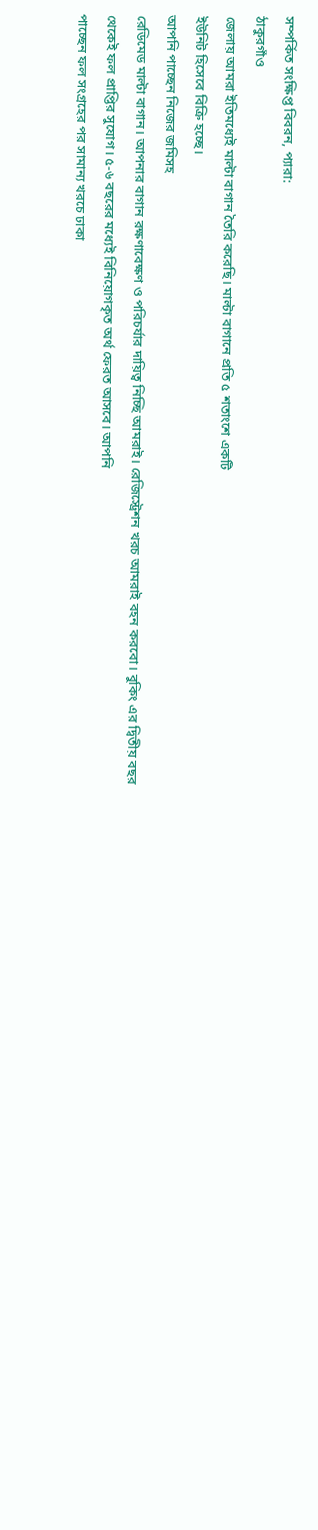সম্পর্কিত সংক্ষিপ্ত বিবরন, প্যারা:
ঠাকুরগাঁও
জেলায় আমরা ইতিমধ্যেই মাল্টা বাগান তৈরি করেছি। মাল্টা বাগানে প্রতি ৫ শতাংশে একটি
ইউনিট হিসেবে বিক্রি হচ্ছে।
আপনি পাচ্ছেন নিজের জমিসহ
রেডিমেড মাল্টা বাগান। আপনার বাগান রক্ষণাবেক্ষণ ও পরিচর্যার দায়িত্ব নিচ্ছি আমরাই। রেজিস্ট্রেশন খরচ আমরাই বহন করবো। বুকিং এর দ্বিতীয় বছর
থেকেই ফল প্রাপ্তির সুযোগ। ৫-৬ বছরের মধ্যেই বিনিয়োগকৃত অর্থ ফেরত আসবে। আপনি
পাচ্ছেন ফল সংগ্রহের পর সামান্য খরচে ঢাকা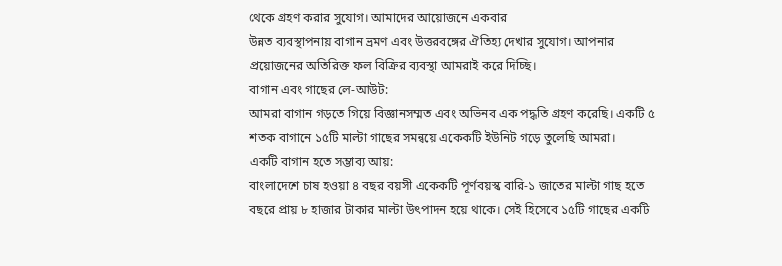থেকে গ্রহণ করার সুযোগ। আমাদের আয়োজনে একবার
উন্নত ব্যবস্থাপনায় বাগান ভ্রমণ এবং উত্তরবঙ্গের ঐতিহ্য দেখার সুযোগ। আপনার
প্রয়োজনের অতিরিক্ত ফল বিক্রির ব্যবস্থা আমরাই করে দিচ্ছি।
বাগান এবং গাছের লে-আউট:
আমরা বাগান গড়তে গিয়ে বিজ্ঞানসম্মত এবং অভিনব এক পদ্ধতি গ্রহণ করেছি। একটি ৫
শতক বাগানে ১৫টি মাল্টা গাছের সমন্বয়ে একেকটি ইউনিট গড়ে তুলেছি আমরা।
একটি বাগান হতে সম্ভাব্য আয়:
বাংলাদেশে চাষ হওয়া ৪ বছর বয়সী একেকটি পূর্ণবয়স্ক বারি-১ জাতের মাল্টা গাছ হতে
বছরে প্রায় ৮ হাজার টাকার মাল্টা উৎপাদন হয়ে থাকে। সেই হিসেবে ১৫টি গাছের একটি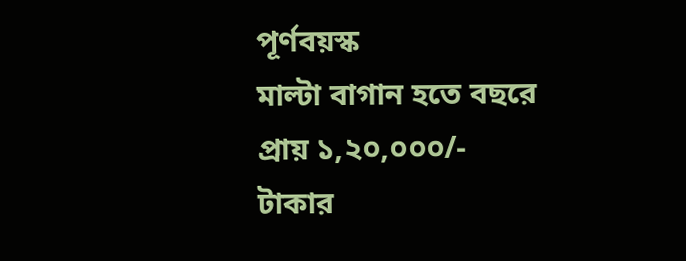পূর্ণবয়স্ক
মাল্টা বাগান হতে বছরে প্রায় ১,২০,০০০/-
টাকার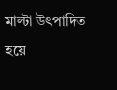মাল্টা উৎপাদিত হয়ে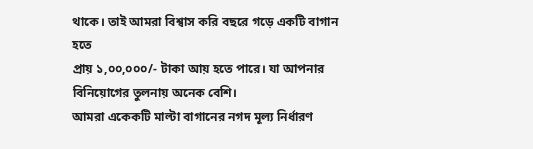থাকে। তাই আমরা বিশ্বাস করি বছরে গড়ে একটি বাগান হতে
প্রায় ১,০০,০০০/- টাকা আয় হতে পারে। যা আপনার বিনিয়োগের তুলনায় অনেক বেশি।
আমরা একেকটি মাল্টা বাগানের নগদ মূল্য নির্ধারণ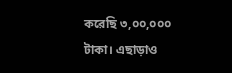করেছি ৩,০০,০০০ টাকা। এছাড়াও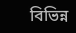বিভিন্ন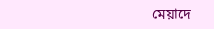মেয়াদে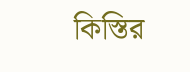কিস্তির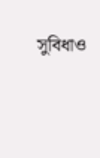সুবিধাও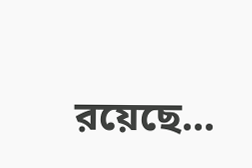রয়েছে...